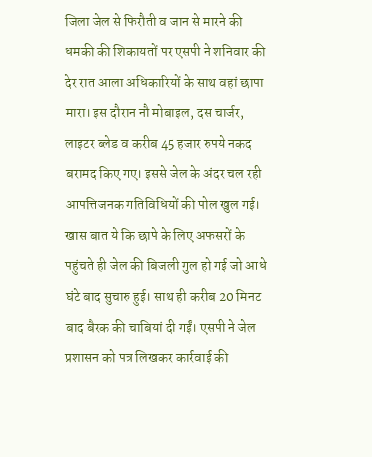जिला जेल से फिरौती व जान से मारने की धमकी की शिकायतों पर एसपी ने शनिवार की देर रात आला अधिकारियों के साथ वहां छापा मारा। इस दौरान नौ मोबाइल, दस चार्जर, लाइटर ब्लेड व करीब 45 हजार रुपये नकद बरामद किए गए। इससे जेल के अंदर चल रही आपत्तिजनक गतिविधियों की पोल खुल गई। खास बात ये कि छापे के लिए अफसरों के
पहुंचते ही जेल की बिजली गुल हो गई जो आधे घंटे बाद सुचारु हुई। साथ ही करीब 20 मिनट बाद बैरक की चाबियां दी गईं। एसपी ने जेल प्रशासन को पत्र लिखकर कार्रवाई की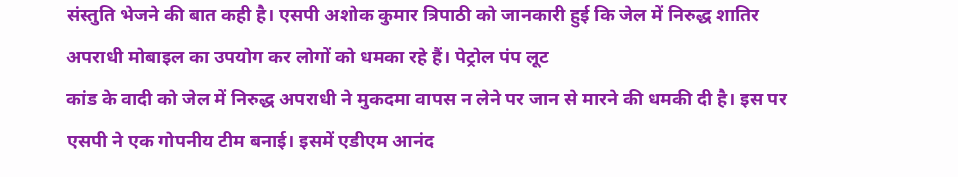संस्तुति भेजने की बात कही है। एसपी अशोक कुमार त्रिपाठी को जानकारी हुई कि जेल में निरुद्ध शातिर अपराधी मोबाइल का उपयोग कर लोगों को धमका रहे हैं। पेट्रोल पंप लूट
कांड के वादी को जेल में निरुद्ध अपराधी ने मुकदमा वापस न लेने पर जान से मारने की धमकी दी है। इस पर एसपी ने एक गोपनीय टीम बनाई। इसमें एडीएम आनंद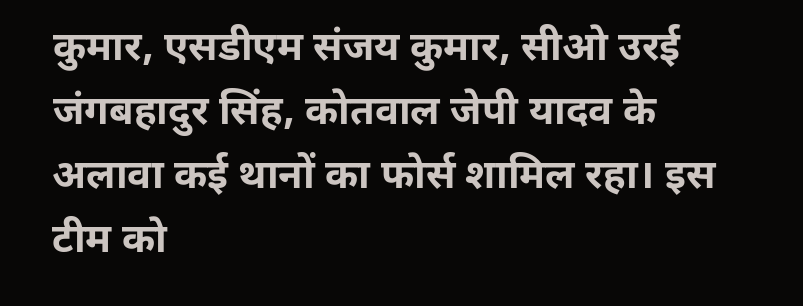कुमार, एसडीएम संजय कुमार, सीओ उरई जंगबहादुर सिंह, कोतवाल जेपी यादव के अलावा कई थानों का फोर्स शामिल रहा। इस टीम को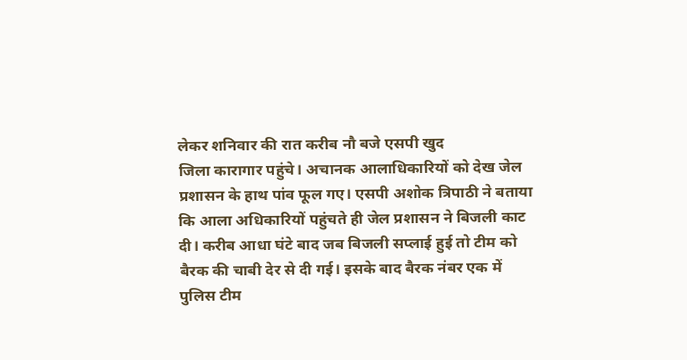लेकर शनिवार की रात करीब नौ बजे एसपी खुद
जिला कारागार पहुंचे। अचानक आलाधिकारियों को देख जेल प्रशासन के हाथ पांव फूल गए। एसपी अशोक त्रिपाठी ने बताया कि आला अधिकारियों पहुंचते ही जेल प्रशासन ने बिजली काट दी। करीब आधा घंटे बाद जब बिजली सप्लाई हुई तो टीम को बैरक की चाबी देर से दी गई। इसके बाद बैरक नंबर एक में पुलिस टीम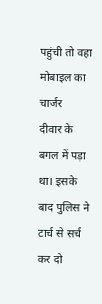पहुंची तो वहा मोबाइल का चार्जर
दीवार के बगल में पड़ा था। इसके बाद पुलिस ने टार्च से सर्च कर दो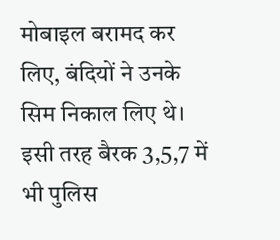मोबाइल बरामद कर लिए, बंदियों ने उनके सिम निकाल लिए थे। इसी तरह बैरक 3,5,7 में भी पुलिस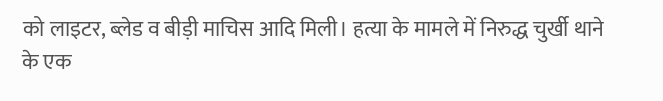को लाइटर, ब्लेड व बीड़ी माचिस आदि मिली। हत्या के मामले में निरुद्ध चुर्खी थाने के एक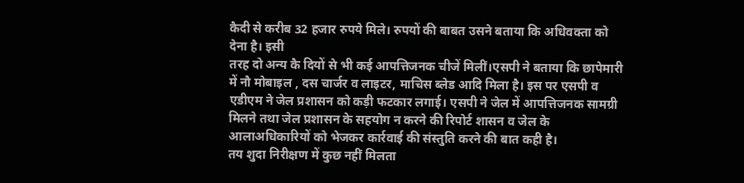कैदी से करीब 32 हजार रुपये मिले। रुपयों की बाबत उसने बताया कि अधिवक्ता को देना है। इसी
तरह दो अन्य कै दियों से भी कई आपत्तिजनक चीजें मिलीं।एसपी ने बताया कि छापेमारी में नौ मोबाइल , दस चार्जर व लाइटर, माचिस ब्लेड आदि मिला है। इस पर एसपी व एडीएम ने जेल प्रशासन को कड़ी फटकार लगाई। एसपी ने जेल में आपत्तिजनक सामग्री मिलने तथा जेल प्रशासन के सहयोग न करने की रिपोर्ट शासन व जेल के आलाअधिकारियों को भेजकर कार्रवाई की संस्तुति करने की बात कही है।
तय शुदा निरीक्षण में कुछ नहीं मिलता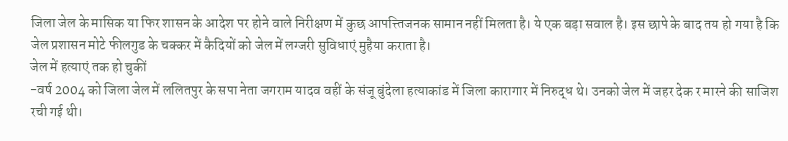जिला जेल के मासिक या फिर शासन के आदेश पर होने वाले निरीक्षण में कुछ आपत्त्तिजनक सामान नहीं मिलता है। ये एक बड़ा सवाल है। इस छापे के बाद तय हो गया है कि जेल प्रशासन मोटे फीलगुड के चक्कर में कैदियों को जेल में लग्जरी सुविधाएं मुहैया कराता है।
जेल में हत्याएं तक हो चुकीं
-वर्ष 2004 को जिला जेल में ललितपुर के सपा नेता जगराम यादव वहीं के संजू बुंदेला हत्याकांड में जिला कारागार में निरुद्ध थे। उनको जेल में जहर देक र मारने की साजिश रची गई थी।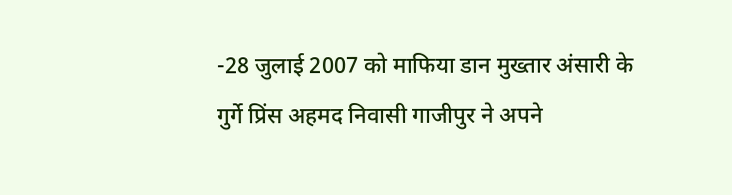-28 जुलाई 2007 को माफिया डान मुख्तार अंसारी के गुर्गे प्रिंस अहमद निवासी गाजीपुर ने अपने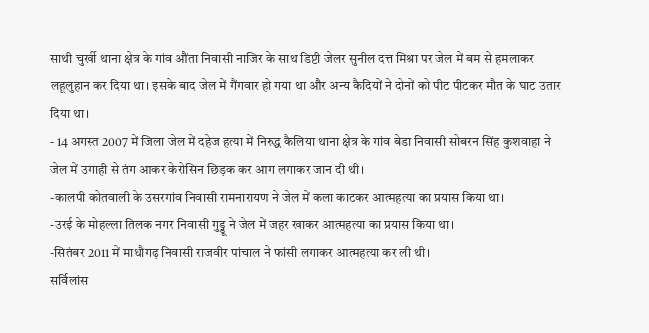साथी चुर्खी थाना क्षेत्र के गांव औंता निवासी नाजिर के साथ डिप्टी जेलर सुनील दत्त मिश्रा पर जेल में बम से हमलाकर लहूलुहान कर दिया था। इसके बाद जेल में गैंगवार हो गया था और अन्य कैदियों ने दोनों को पीट पीटकर मौत के घाट उतार दिया था।
- 14 अगस्त 2007 में जिला जेल में दहेज हत्या में निरुद्ध कैलिया थाना क्षेत्र के गांव बेडा निवासी सोबरन सिंह कुशवाहा ने जेल में उगाही से तंग आकर केरोसिन छिड़क कर आग लगाकर जान दी थी।
-कालपी कोतवाली के उसरगांव निवासी रामनारायण ने जेल में कला काटकर आत्महत्या का प्रयास किया था।
-उरई के मोहल्ला तिलक नगर निवासी गुड्डू ने जेल में जहर खाकर आत्महत्या का प्रयास किया था।
-सितंबर 2011 में माधौगढ़ निवासी राजवीर पांचाल ने फांसी लगाकर आत्महत्या कर ली थी।
सर्विलांस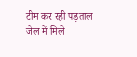टीम कर रही पड़ताल
जेल में मिले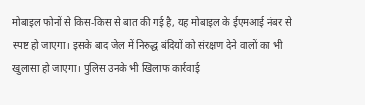मोबाइल फोनों से किस-किस से बात की गई है, यह मोबाइल के ईएमआई नंबर से स्पष्ट हो जाएगा। इसके बाद जेल में निरुद्ध बंदियों को संरक्षण देने वालों का भी खुलासा हो जाएगा। पुलिस उनके भी खिलाफ कार्रवाई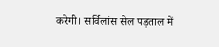करेगी। सर्विलांस सेल पड़ताल में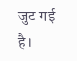जुट गई है।